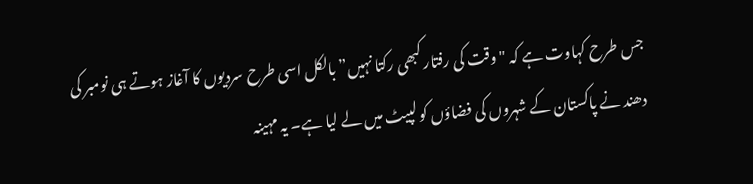جس طرح کہاوت ہے کہ "وقت کی رفتار کبھی رکتا نہیں” بالکل اسی طرح سردیوں کا آغاز ہوتے ہی نومبر کی دھند نے پاکستان کے شہروں کی فضاؤں کو لپیٹ میں لے لیا ہے۔ یہ مہینہ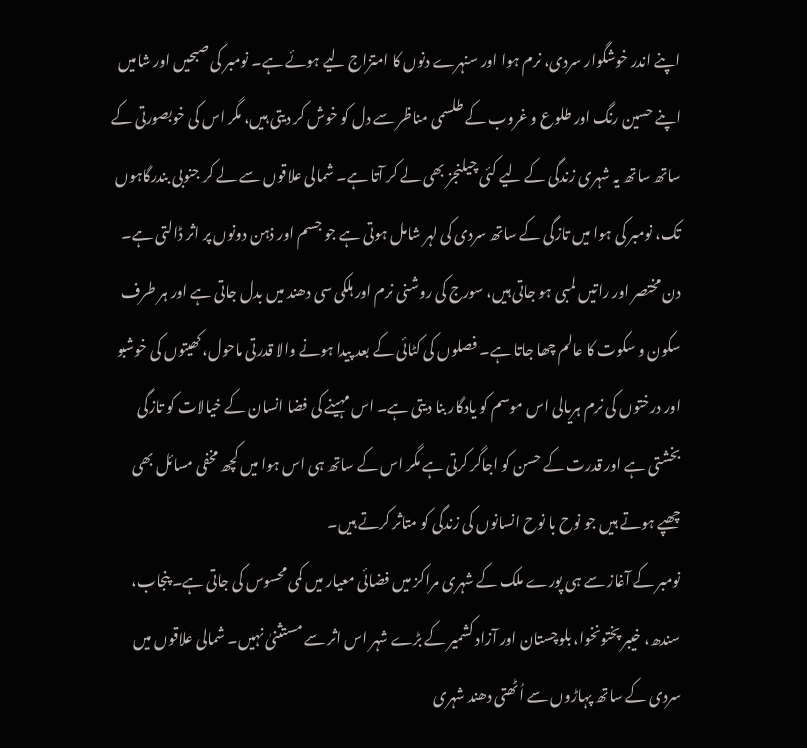اپنے اندر خوشگوار سردی، نرم ہوا اور سنہرے دنوں کا امتزاج لیے ہوئے ہے۔ نومبر کی صبحیں اور شامیں اپنے حسین رنگ اور طلوع و غروب کے طلسمی مناظر سے دل کو خوش کر دیتی ہیں، مگر اس کی خوبصورتی کے ساتھ ساتھ یہ شہری زندگی کے لیے کئی چیلنجز بھی لے کر آتا ہے۔ شمالی علاقوں سے لے کر جنوبی بندرگاہوں تک، نومبر کی ہوا میں تازگی کے ساتھ سردی کی لہر شامل ہوتی ہے جو جسم اور ذہن دونوں پر اثر ڈالتی ہے۔ دن مختصر اور راتیں لمبی ہو جاتی ہیں، سورج کی روشنی نرم اور ہلکی سی دھند میں بدل جاتی ہے اور ہر طرف سکون و سکوت کا عالم چھا جاتا ہے۔ فصلوں کی کٹائی کے بعد پیدا ہونے والا قدرتی ماحول، کھیتوں کی خوشبو اور درختوں کی نرم ہریالی اس موسم کو یادگار بنا دیتی ہے۔ اس مہینے کی فضا انسان کے خیالات کو تازگی بخشتی ہے اور قدرت کے حسن کو اجاگر کرتی ہے مگر اس کے ساتھ ہی اس ہوا میں کچھ مخفی مسائل بھی چھپے ہوتے ہیں جو نوح با نوح انسانوں کی زندگی کو متاثر کرتے ہیں۔
نومبر کے آغاز سے ہی پورے ملک کے شہری مراکز میں فضائی معیار میں کمی محسوس کی جاتی ہے۔ پنجاب، سندھ، خیبر پختونخوا، بلوچستان اور آزاد کشمیر کے بڑے شہر اس اثر سے مستثنیٰ نہیں۔ شمالی علاقوں میں سردی کے ساتھ پہاڑوں سے اُٹھتی دھند شہری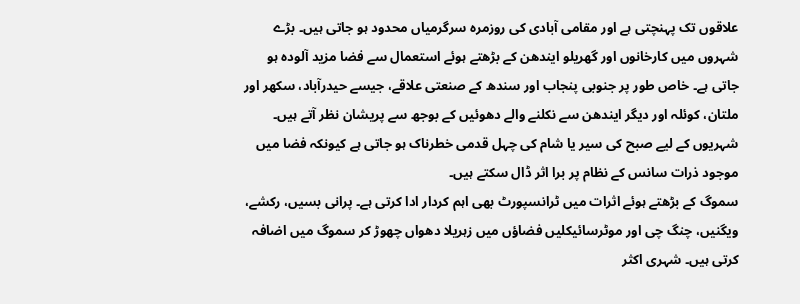علاقوں تک پہنچتی ہے اور مقامی آبادی کی روزمرہ سرگرمیاں محدود ہو جاتی ہیں۔ بڑے شہروں میں کارخانوں اور گھریلو ایندھن کے بڑھتے ہوئے استعمال سے فضا مزید آلودہ ہو جاتی ہے۔ خاص طور پر جنوبی پنجاب اور سندھ کے صنعتی علاقے، جیسے حیدرآباد، سکھر اور ملتان، کوئلہ اور دیگر ایندھن سے نکلنے والے دھوئیں کے بوجھ سے پریشان نظر آتے ہیں۔ شہریوں کے لیے صبح کی سیر یا شام کی چہل قدمی خطرناک ہو جاتی ہے کیونکہ فضا میں موجود ذرات سانس کے نظام پر برا اثر ڈال سکتے ہیں۔
سموگ کے بڑھتے ہوئے اثرات میں ٹرانسپورٹ بھی اہم کردار ادا کرتی ہے۔ پرانی بسیں، رکشے، ویگنیں، چنگ چی اور موٹرسائیکلیں فضاؤں میں زہریلا دھواں چھوڑ کر سموگ میں اضافہ کرتی ہیں۔ شہری اکثر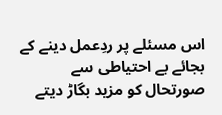اس مسئلے پر ردِعمل دینے کے بجائے بے احتیاطی سے صورتحال کو مزید بگاڑ دیتے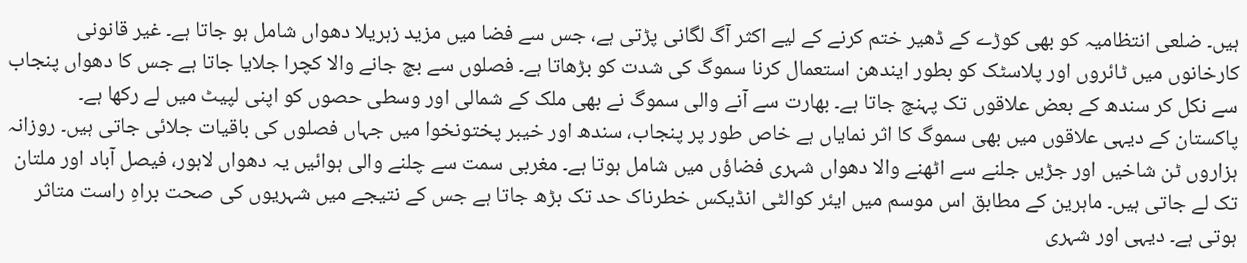ہیں۔ ضلعی انتظامیہ کو بھی کوڑے کے ڈھیر ختم کرنے کے لیے اکثر آگ لگانی پڑتی ہے، جس سے فضا میں مزید زہریلا دھواں شامل ہو جاتا ہے۔ غیر قانونی کارخانوں میں ٹائروں اور پلاسٹک کو بطور ایندھن استعمال کرنا سموگ کی شدت کو بڑھاتا ہے۔ فصلوں سے بچ جانے والا کچرا جلایا جاتا ہے جس کا دھواں پنجاب سے نکل کر سندھ کے بعض علاقوں تک پہنچ جاتا ہے۔ بھارت سے آنے والی سموگ نے بھی ملک کے شمالی اور وسطی حصوں کو اپنی لپیٹ میں لے رکھا ہے۔
پاکستان کے دیہی علاقوں میں بھی سموگ کا اثر نمایاں ہے خاص طور پر پنجاب، سندھ اور خیبر پختونخوا میں جہاں فصلوں کی باقیات جلائی جاتی ہیں۔ روزانہ ہزاروں ٹن شاخیں اور جڑیں جلنے سے اٹھنے والا دھواں شہری فضاؤں میں شامل ہوتا ہے۔ مغربی سمت سے چلنے والی ہوائیں یہ دھواں لاہور، فیصل آباد اور ملتان تک لے جاتی ہیں۔ ماہرین کے مطابق اس موسم میں ایئر کوالٹی انڈیکس خطرناک حد تک بڑھ جاتا ہے جس کے نتیجے میں شہریوں کی صحت براہِ راست متاثر ہوتی ہے۔ دیہی اور شہری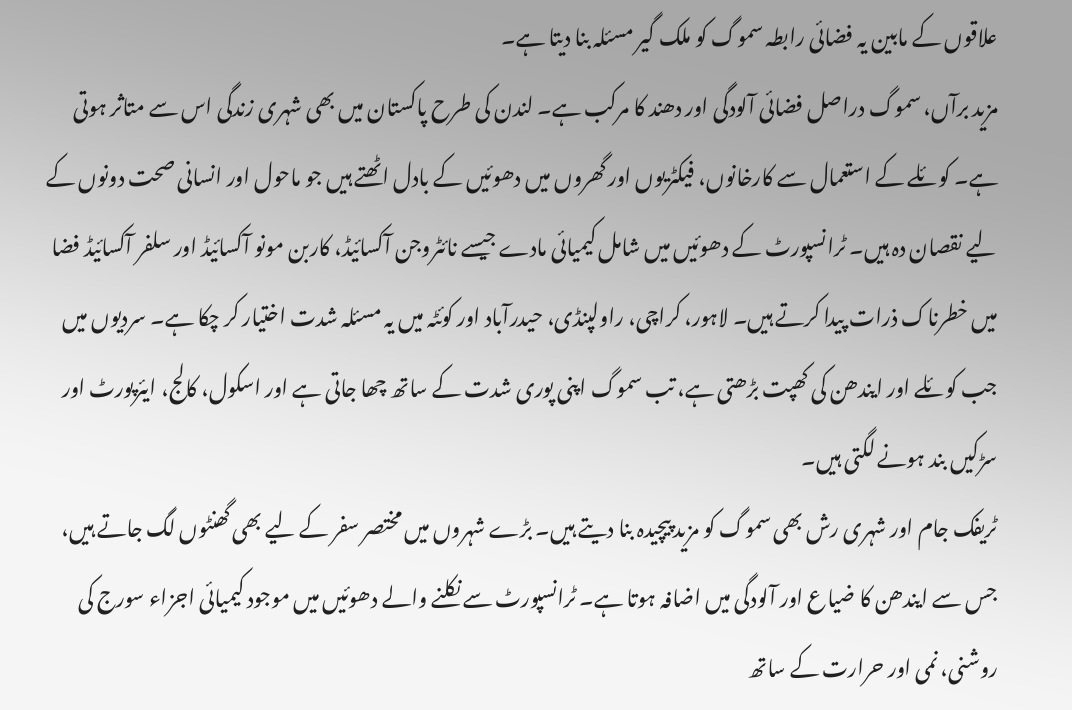علاقوں کے مابین یہ فضائی رابطہ سموگ کو ملک گیر مسئلہ بنا دیتا ہے۔
مزید برآں، سموگ دراصل فضائی آلودگی اور دھند کا مرکب ہے۔ لندن کی طرح پاکستان میں بھی شہری زندگی اس سے متاثر ہوتی ہے۔ کوئلے کے استعمال سے کارخانوں، فیکٹریوں اور گھروں میں دھوئیں کے بادل اٹھتے ہیں جو ماحول اور انسانی صحت دونوں کے لیے نقصان دہ ہیں۔ ٹرانسپورٹ کے دھوئیں میں شامل کیمیائی مادے جیسے نائٹروجن آکسائیڈ، کاربن مونو آکسائیڈ اور سلفر آکسائیڈ فضا میں خطرناک ذرات پیدا کرتے ہیں۔ لاہور، کراچی، راولپنڈی، حیدرآباد اور کوئٹہ میں یہ مسئلہ شدت اختیار کر چکا ہے۔ سردیوں میں جب کوئلے اور ایندھن کی کھپت بڑھتی ہے، تب سموگ اپنی پوری شدت کے ساتھ چھا جاتی ہے اور اسکول، کالج، ایئرپورٹ اور سڑکیں بند ہونے لگتی ہیں۔
ٹریفک جام اور شہری رش بھی سموگ کو مزید پیچیدہ بنا دیتے ہیں۔ بڑے شہروں میں مختصر سفر کے لیے بھی گھنٹوں لگ جاتے ہیں، جس سے ایندھن کا ضیاع اور آلودگی میں اضافہ ہوتا ہے۔ ٹرانسپورٹ سے نکلنے والے دھوئیں میں موجود کیمیائی اجزاء سورج کی روشنی، نمی اور حرارت کے ساتھ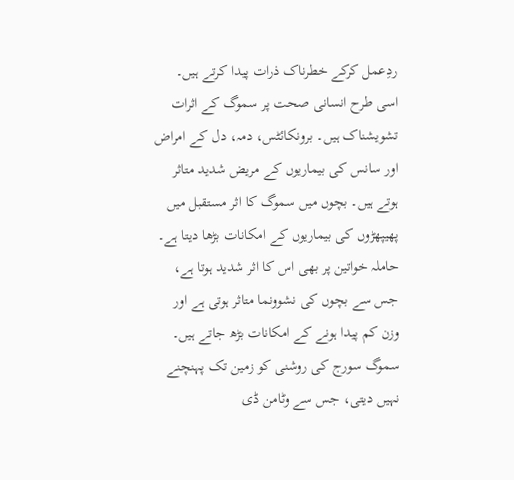ردِعمل کرکے خطرناک ذرات پیدا کرتے ہیں۔
اسی طرح انسانی صحت پر سموگ کے اثرات تشویشناک ہیں۔ برونکائٹس، دمہ، دل کے امراض اور سانس کی بیماریوں کے مریض شدید متاثر ہوتے ہیں۔ بچوں میں سموگ کا اثر مستقبل میں پھیپھڑوں کی بیماریوں کے امکانات بڑھا دیتا ہے۔ حاملہ خواتین پر بھی اس کا اثر شدید ہوتا ہے، جس سے بچوں کی نشوونما متاثر ہوتی ہے اور وزن کم پیدا ہونے کے امکانات بڑھ جاتے ہیں۔ سموگ سورج کی روشنی کو زمین تک پہنچنے نہیں دیتی، جس سے وٹامن ڈی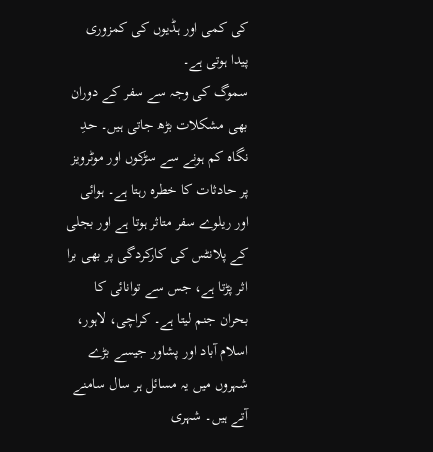کی کمی اور ہڈیوں کی کمزوری پیدا ہوتی ہے۔
سموگ کی وجہ سے سفر کے دوران بھی مشکلات بڑھ جاتی ہیں۔ حدِ نگاہ کم ہونے سے سڑکوں اور موٹرویز پر حادثات کا خطرہ رہتا ہے۔ ہوائی اور ریلوے سفر متاثر ہوتا ہے اور بجلی کے پلانٹس کی کارکردگی پر بھی برا اثر پڑتا ہے، جس سے توانائی کا بحران جنم لیتا ہے۔ کراچی، لاہور، اسلام آباد اور پشاور جیسے بڑے شہروں میں یہ مسائل ہر سال سامنے آتے ہیں۔ شہری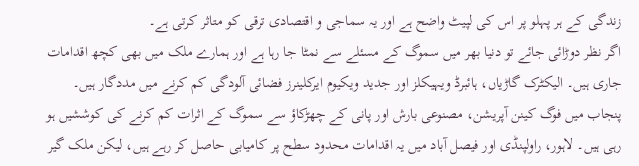زندگی کے ہر پہلو پر اس کی لپیٹ واضح ہے اور یہ سماجی و اقتصادی ترقی کو متاثر کرتی ہے۔
اگر نظر دوڑائی جائے تو دنیا بھر میں سموگ کے مسئلے سے نمٹا جا رہا ہے اور ہمارے ملک میں بھی کچھ اقدامات جاری ہیں۔ الیکٹرک گاڑیاں، ہائبرڈ ویہیکلز اور جدید ویکیوم ایرکلینرز فضائی آلودگی کم کرنے میں مددگار ہیں۔ پنجاب میں فوگ کینن آپریشن، مصنوعی بارش اور پانی کے چھڑکاؤ سے سموگ کے اثرات کم کرنے کی کوششیں ہو رہی ہیں۔ لاہور، راولپنڈی اور فیصل آباد میں یہ اقدامات محدود سطح پر کامیابی حاصل کر رہے ہیں، لیکن ملک گیر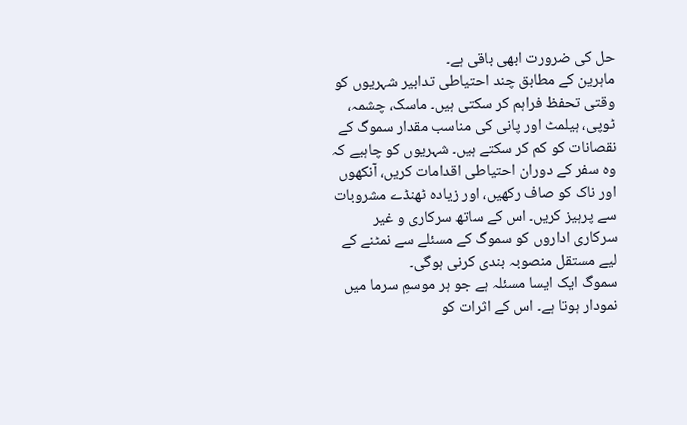حل کی ضرورت ابھی باقی ہے۔
ماہرین کے مطابق چند احتیاطی تدابیر شہریوں کو وقتی تحفظ فراہم کر سکتی ہیں۔ ماسک، چشمہ، ٹوپی، ہیلمٹ اور پانی کی مناسب مقدار سموگ کے نقصانات کو کم کر سکتے ہیں۔ شہریوں کو چاہیے کہ وہ سفر کے دوران احتیاطی اقدامات کریں، آنکھوں اور ناک کو صاف رکھیں، اور زیادہ ٹھنڈے مشروبات سے پرہیز کریں۔ اس کے ساتھ سرکاری و غیر سرکاری اداروں کو سموگ کے مسئلے سے نمٹنے کے لیے مستقل منصوبہ بندی کرنی ہوگی۔
سموگ ایک ایسا مسئلہ ہے جو ہر موسمِ سرما میں نمودار ہوتا ہے۔ اس کے اثرات کو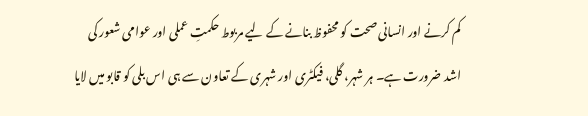کم کرنے اور انسانی صحت کو محفوظ بنانے کے لیے مربوط حکمتِ عملی اور عوامی شعور کی اشد ضرورت ہے۔ ہر شہر، گلی، فیکٹری اور شہری کے تعاون سے ہی اس بلی کو قابو میں لایا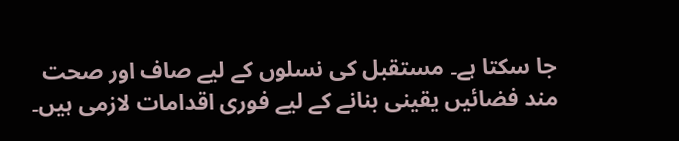جا سکتا ہے۔ مستقبل کی نسلوں کے لیے صاف اور صحت مند فضائیں یقینی بنانے کے لیے فوری اقدامات لازمی ہیں۔